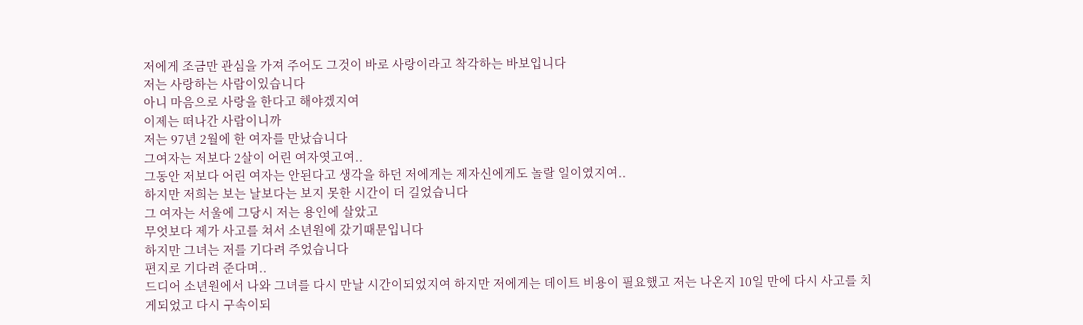저에게 조금만 관심을 가져 주어도 그것이 바로 사랑이라고 착각하는 바보입니다
저는 사랑하는 사람이있습니다
아니 마음으로 사랑을 한다고 해야겠지여
이제는 떠나간 사람이니까
저는 97년 2월에 한 여자를 만났습니다
그여자는 저보다 2살이 어린 여자엿고여..
그동안 저보다 어린 여자는 안된다고 생각을 하던 저에게는 제자신에게도 놀랄 일이였지여..
하지만 저희는 보는 날보다는 보지 못한 시간이 더 길었습니다
그 여자는 서울에 그당시 저는 용인에 살았고
무엇보다 제가 사고를 쳐서 소년원에 갔기때문입니다
하지만 그녀는 저를 기다려 주었습니다
편지로 기다려 준다며..
드디어 소년원에서 나와 그녀를 다시 만날 시간이되었지여 하지만 저에게는 데이트 비용이 필요했고 저는 나온지 10일 만에 다시 사고를 치게되었고 다시 구속이되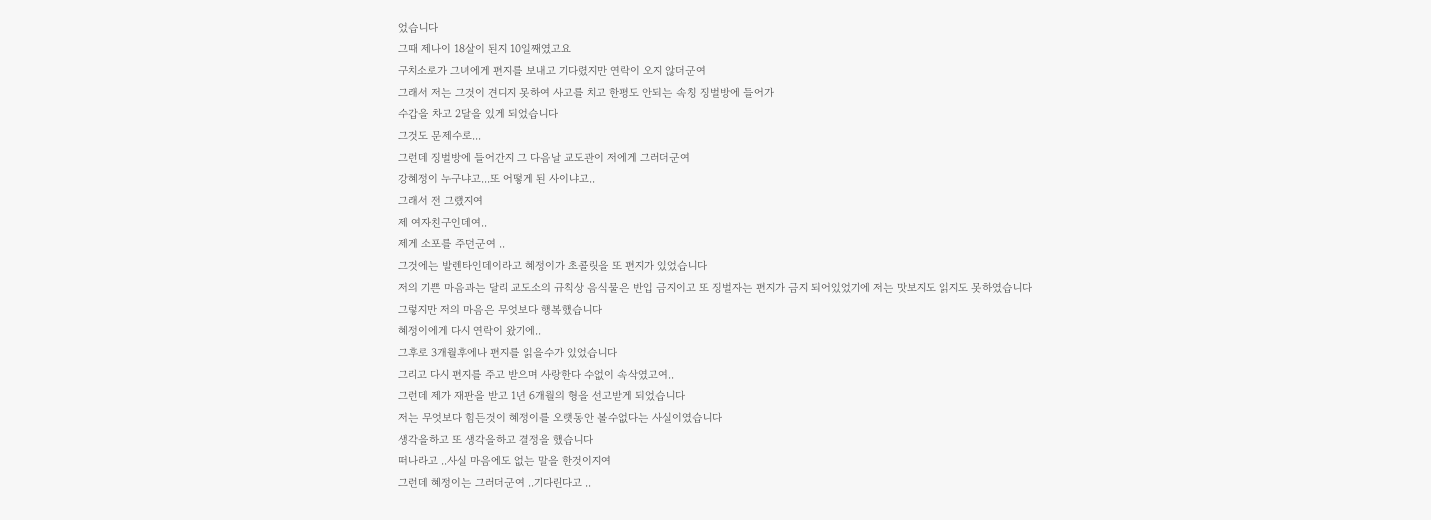었습니다
그때 제나이 18살이 된지 10일째였고요
구치소로가 그녀에게 편지를 보내고 기다렸지만 연락이 오지 않더군여
그래서 저는 그것이 견디지 못하여 사고를 치고 한평도 안되는 속칭 징벌방에 들어가
수갑을 차고 2달을 있게 되었습니다
그것도 문제수로...
그런데 징벌방에 들어간지 그 다음날 교도관이 저에게 그러더군여
강혜정이 누구냐고...또 어떻게 된 사이냐고..
그래서 전 그랬지여
제 여자친구인데여..
제게 소포를 주던군여 ..
그것에는 발렌타인데이라고 혜정이가 초콜릿을 또 편지가 있었습니다
저의 기쁜 마음과는 달리 교도소의 규칙상 음식물은 반입 금지이고 또 징벌자는 편지가 금지 되어있었기에 저는 맛보지도 읽지도 못하였습니다
그렇지만 저의 마음은 무엇보다 행복했습니다
혜정이에게 다시 연락이 왔기에..
그후로 3개월후에나 편지를 읽을수가 있었습니다
그리고 다시 편지를 주고 받으며 사랑한다 수없이 속삭였고여..
그런데 제가 재판을 받고 1년 6개월의 형을 선고받게 되었습니다
저는 무엇보다 힘든것이 혜정이를 오랫동안 볼수없다는 사실이였습니다
생각을하고 또 생각을하고 결정을 했습니다
떠나라고 ..사실 마음에도 없는 말을 한것이지여
그런데 혜정이는 그러더군여 ..기다린다고 ..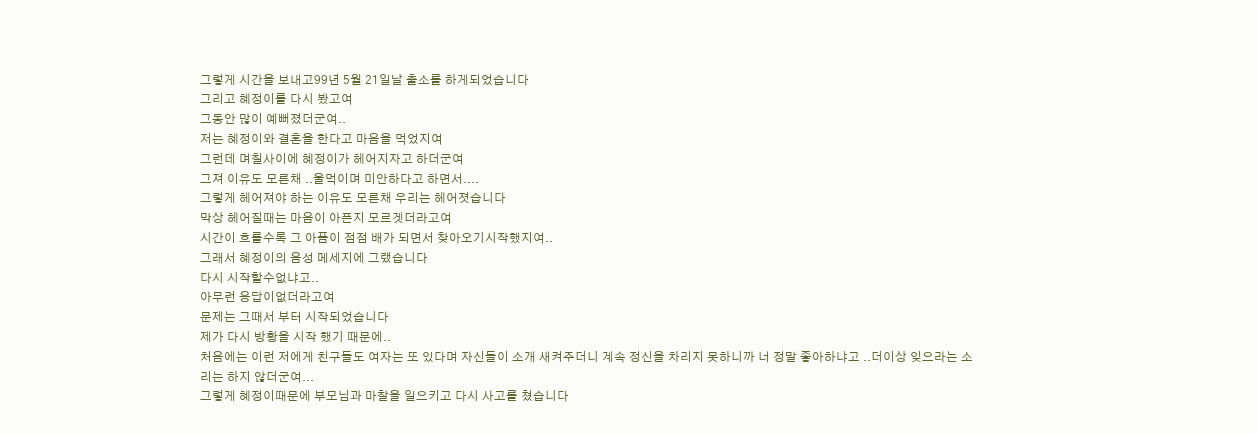그렇게 시간을 보내고99년 5월 21일날 출소를 하게되었습니다
그리고 혜정이를 다시 봤고여
그동안 많이 예뻐졌더군여..
저는 혜정이와 결혼을 한다고 마음을 먹었지여
그런데 며칠사이에 혜정이가 헤어지자고 하더군여
그져 이유도 모른채 ..울먹이며 미안하다고 하면서....
그렇게 헤어져야 하는 이유도 모른채 우리는 헤어졋습니다
막상 헤어질때는 마음이 아픈지 모르겟더라고여
시간이 흐를수록 그 아픔이 점점 배가 되면서 찾아오기시작했지여..
그래서 혜정이의 음성 메세지에 그랬습니다
다시 시작할수없냐고..
아무런 응답이없더라고여
문제는 그때서 부터 시작되었습니다
제가 다시 방황을 시작 했기 때문에..
처음에는 이런 저에게 친구들도 여자는 또 있다며 자신들이 소개 새켜주더니 계속 정신을 차리지 못하니까 너 정말 좋아하냐고 ..더이상 잊으라는 소리는 하지 않더군여...
그렇게 혜정이때문에 부모님과 마찰을 일으키고 다시 사고를 쳤습니다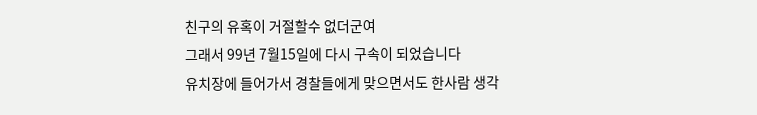친구의 유혹이 거절할수 없더군여
그래서 99년 7월15일에 다시 구속이 되었습니다
유치장에 들어가서 경찰들에게 맞으면서도 한사람 생각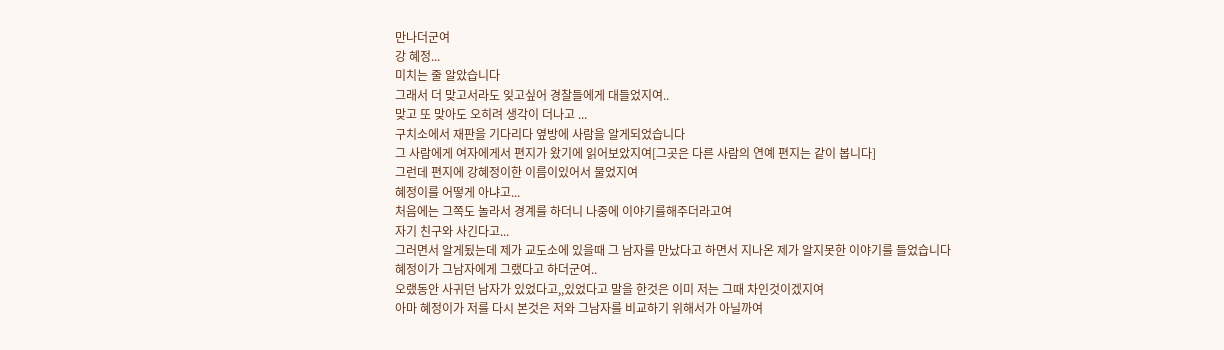만나더군여
강 혜정...
미치는 줄 알았습니다
그래서 더 맞고서라도 잊고싶어 경찰들에게 대들었지여..
맞고 또 맞아도 오히려 생각이 더나고 ...
구치소에서 재판을 기다리다 옆방에 사람을 알게되었습니다
그 사람에게 여자에게서 편지가 왔기에 읽어보았지여[그곳은 다른 사람의 연예 편지는 같이 봅니다]
그런데 편지에 강혜정이한 이름이있어서 물었지여
혜정이를 어떻게 아냐고...
처음에는 그쪽도 놀라서 경계를 하더니 나중에 이야기를해주더라고여
자기 친구와 사긴다고...
그러면서 알게됬는데 제가 교도소에 있을때 그 남자를 만났다고 하면서 지나온 제가 알지못한 이야기를 들었습니다
혜정이가 그남자에게 그랬다고 하더군여..
오랬동안 사귀던 남자가 있었다고,,있었다고 말을 한것은 이미 저는 그때 차인것이겠지여
아마 혜정이가 저를 다시 본것은 저와 그남자를 비교하기 위해서가 아닐까여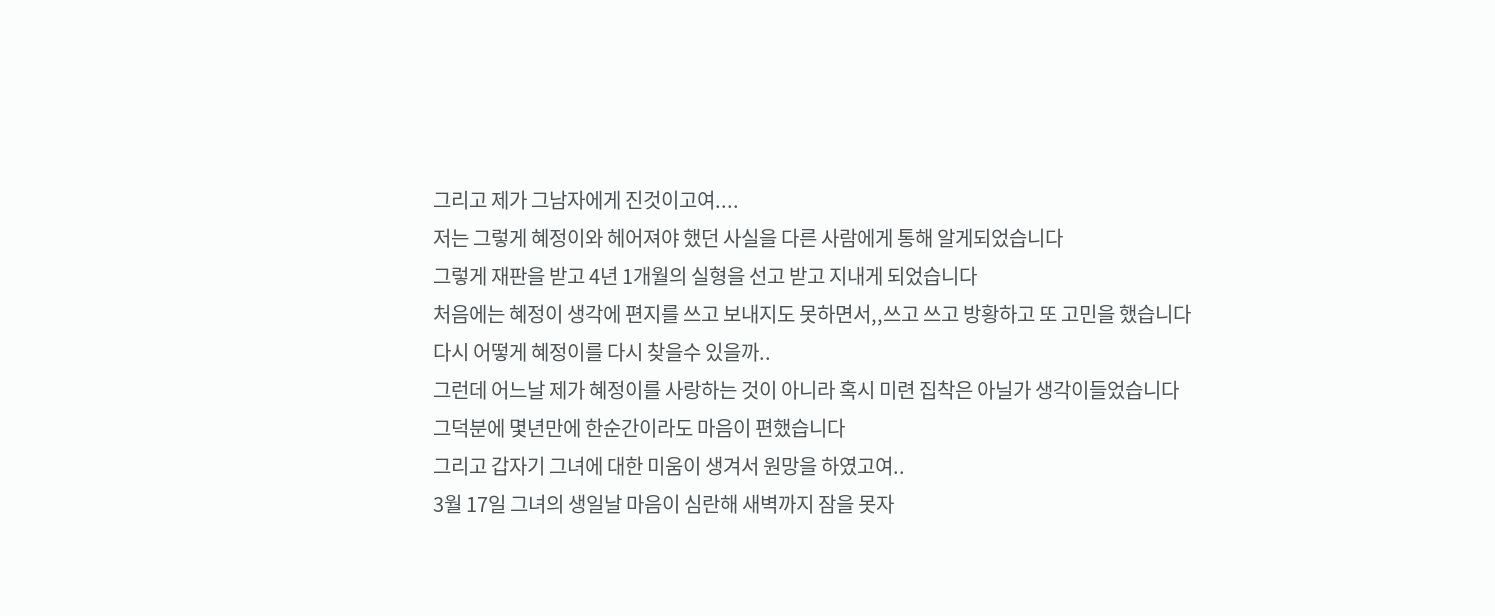그리고 제가 그남자에게 진것이고여....
저는 그렇게 혜정이와 헤어져야 했던 사실을 다른 사람에게 통해 알게되었습니다
그렇게 재판을 받고 4년 1개월의 실형을 선고 받고 지내게 되었습니다
처음에는 혜정이 생각에 편지를 쓰고 보내지도 못하면서,,쓰고 쓰고 방황하고 또 고민을 했습니다
다시 어떻게 혜정이를 다시 찾을수 있을까..
그런데 어느날 제가 혜정이를 사랑하는 것이 아니라 혹시 미련 집착은 아닐가 생각이들었습니다 그덕분에 몇년만에 한순간이라도 마음이 편했습니다
그리고 갑자기 그녀에 대한 미움이 생겨서 원망을 하였고여..
3월 17일 그녀의 생일날 마음이 심란해 새벽까지 잠을 못자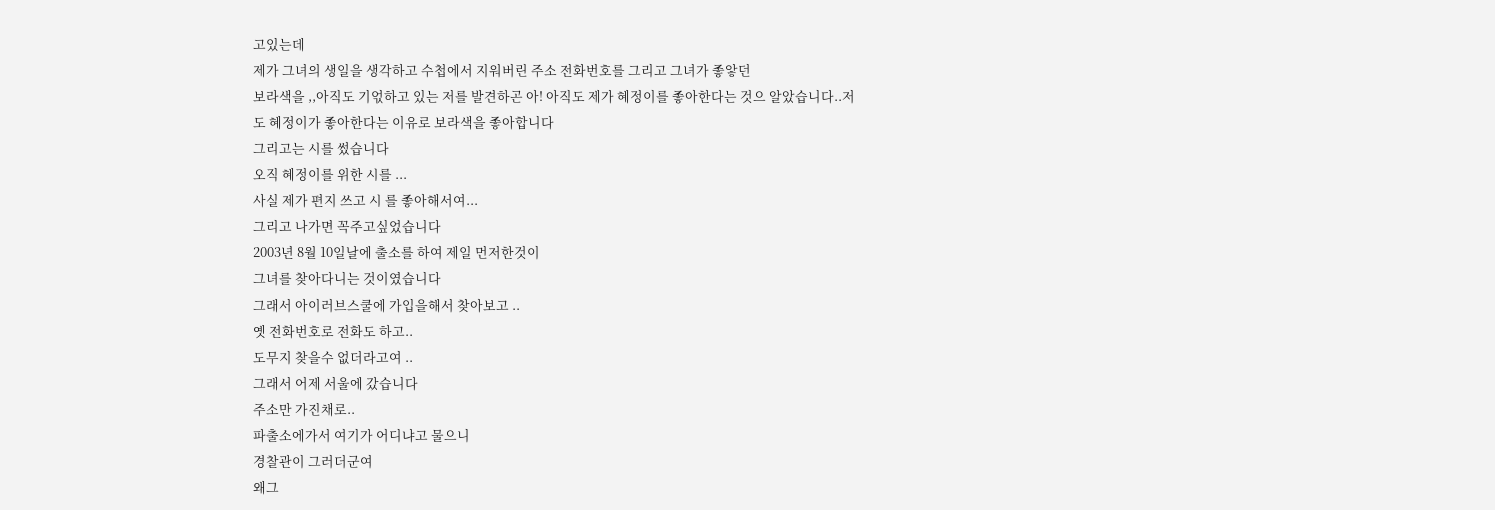고있는데
제가 그녀의 생일을 생각하고 수첩에서 지워버린 주소 전화번호를 그리고 그녀가 좋앟던
보라색을 ,,아직도 기얷하고 있는 저를 발견하곤 아! 아직도 제가 혜정이를 좋아한다는 것으 알았습니다..저도 혜정이가 좋아한다는 이유로 보라색을 좋아합니다
그리고는 시를 썼습니다
오직 혜정이를 위한 시를 ...
사실 제가 편지 쓰고 시 를 좋아해서여...
그리고 나가면 꼭주고싶었습니다
2003년 8월 10일날에 출소를 하여 제일 먼저한것이
그녀를 찾아다니는 것이였습니다
그래서 아이러브스쿨에 가입을해서 찾아보고 ..
옛 전화번호로 전화도 하고..
도무지 찾을수 없더라고여 ..
그래서 어제 서울에 갔습니다
주소만 가진채로..
파출소에가서 여기가 어디냐고 물으니
경찰관이 그러더군여
왜그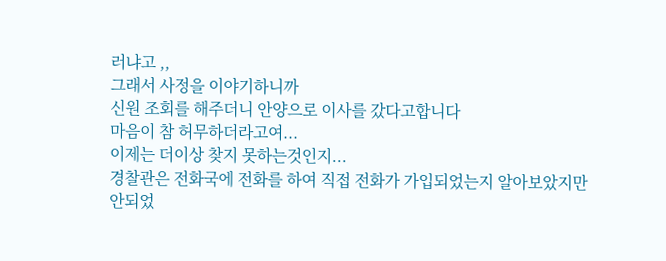러냐고 ,,
그래서 사정을 이야기하니까
신원 조회를 해주더니 안양으로 이사를 갔다고합니다
마음이 참 허무하더라고여...
이제는 더이상 찾지 못하는것인지...
경찰관은 전화국에 전화를 하여 직접 전화가 가입되었는지 알아보았지만 안되었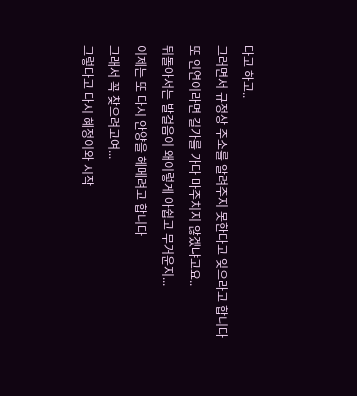다고 하고..
그러면서 규정상 주소를 알려주지 못한다고 잊으라고 합니다
또 인연이라면 길가를 가다 마주치지 않겠냐고요..
뒤돌아서는 발걸음이 왜이렇게 아쉽고 무거운지...
이제는 또 다시 안양을 헤메려고 합니다
그래서 꼭 찾으려고여...
그렇다고 다시 혜정이와 시작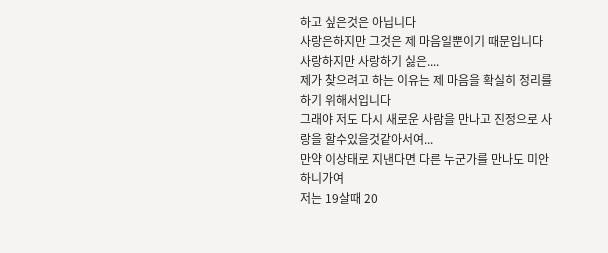하고 싶은것은 아닙니다
사랑은하지만 그것은 제 마음일뿐이기 때문입니다
사랑하지만 사랑하기 싫은....
제가 찾으려고 하는 이유는 제 마음을 확실히 정리를 하기 위해서입니다
그래야 저도 다시 새로운 사람을 만나고 진정으로 사랑을 할수있을것같아서여...
만약 이상태로 지낸다면 다른 누군가를 만나도 미안하니가여
저는 19살때 20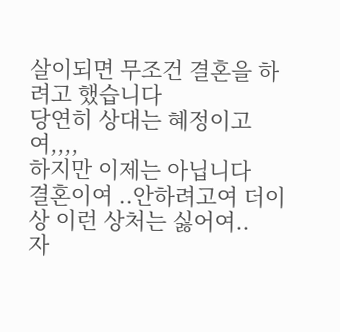살이되면 무조건 결혼을 하려고 했습니다
당연히 상대는 혜정이고여,,,,
하지만 이제는 아닙니다
결혼이여 ..안하려고여 더이상 이런 상처는 싫어여..
자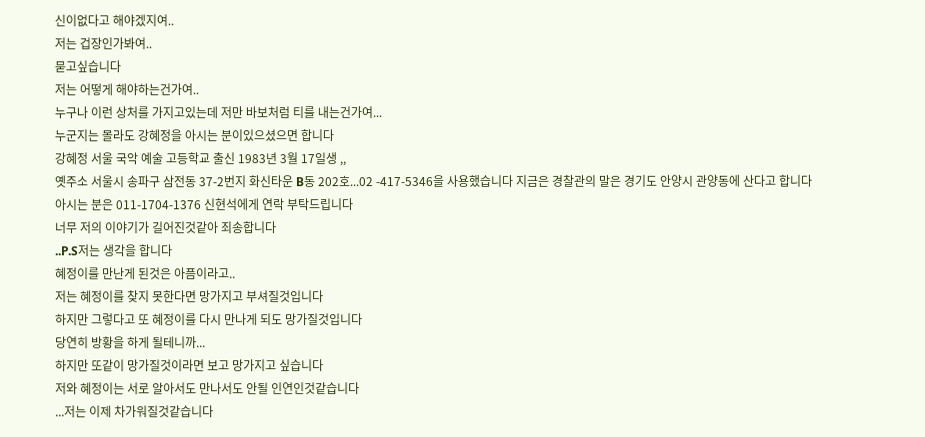신이없다고 해야겠지여..
저는 겁장인가봐여..
묻고싶습니다
저는 어떻게 해야하는건가여..
누구나 이런 상처를 가지고있는데 저만 바보처럼 티를 내는건가여...
누군지는 몰라도 강혜정을 아시는 분이있으셨으면 합니다
강혜정 서울 국악 예술 고등학교 출신 1983년 3월 17일생 ,,
옛주소 서울시 송파구 삼전동 37-2번지 화신타운 B동 202호...02 -417-5346을 사용했습니다 지금은 경찰관의 말은 경기도 안양시 관양동에 산다고 합니다
아시는 분은 011-1704-1376 신현석에게 연락 부탁드립니다
너무 저의 이야기가 길어진것같아 죄송합니다
..P.S저는 생각을 합니다
혜정이를 만난게 된것은 아픔이라고..
저는 혜정이를 찾지 못한다면 망가지고 부셔질것입니다
하지만 그렇다고 또 혜정이를 다시 만나게 되도 망가질것입니다
당연히 방황을 하게 될테니까...
하지만 또같이 망가질것이라면 보고 망가지고 싶습니다
저와 혜정이는 서로 알아서도 만나서도 안될 인연인것같습니다
...저는 이제 차가워질것같습니다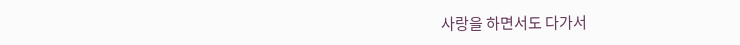사랑을 하면서도 다가서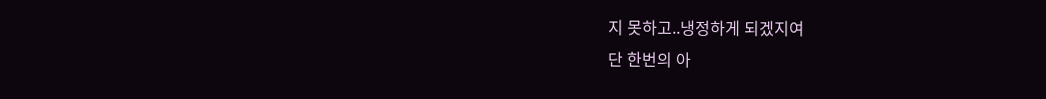지 못하고..냉정하게 되겠지여
단 한번의 아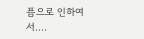픔으로 인하여서....